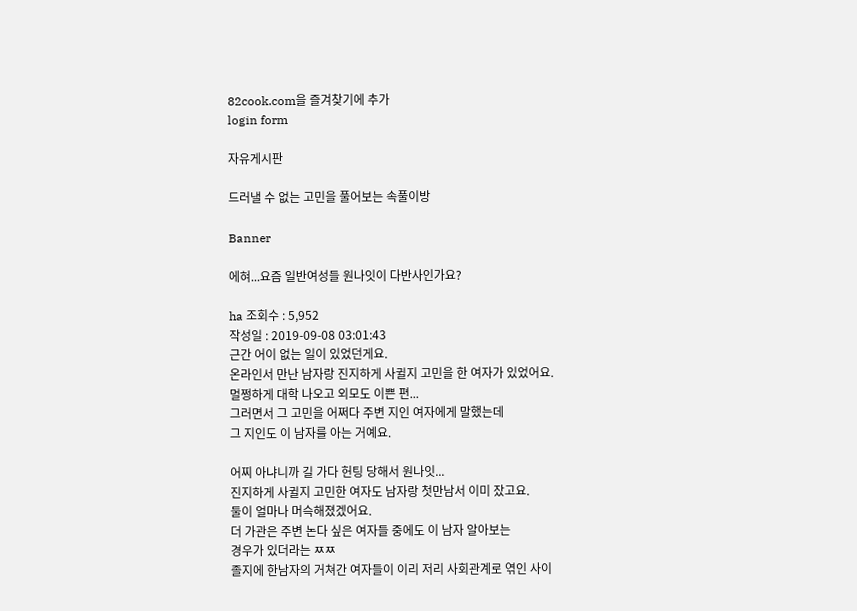82cook.com을 즐겨찾기에 추가
login form

자유게시판

드러낼 수 없는 고민을 풀어보는 속풀이방

Banner

에혀...요즘 일반여성들 원나잇이 다반사인가요?

ha 조회수 : 5,952
작성일 : 2019-09-08 03:01:43
근간 어이 없는 일이 있었던게요.
온라인서 만난 남자랑 진지하게 사귈지 고민을 한 여자가 있었어요.
멀쩡하게 대학 나오고 외모도 이쁜 편...
그러면서 그 고민을 어쩌다 주변 지인 여자에게 말했는데
그 지인도 이 남자를 아는 거예요.

어찌 아냐니까 길 가다 헌팅 당해서 원나잇...
진지하게 사귈지 고민한 여자도 남자랑 첫만남서 이미 잤고요.
둘이 얼마나 머슥해졌겠어요.
더 가관은 주변 논다 싶은 여자들 중에도 이 남자 알아보는
경우가 있더라는 ㅉㅉ
졸지에 한남자의 거쳐간 여자들이 이리 저리 사회관계로 엮인 사이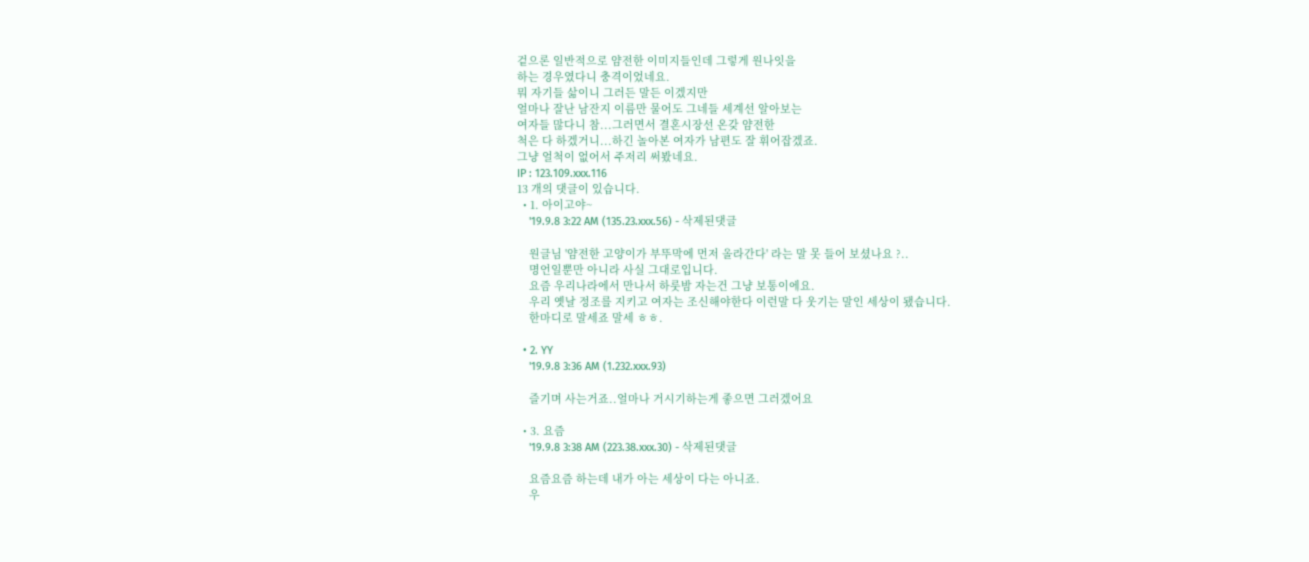겉으론 일반적으로 얌전한 이미지들인데 그렇게 원나잇을
하는 경우였다니 충격이었네요.
뭐 자기들 삶이니 그러든 말든 이겠지만
얼마나 잘난 남잔지 이름만 물어도 그네들 세계선 알아보는
여자들 많다니 참...그러면서 결혼시장선 온갖 얌전한
척은 다 하겠거니...하긴 놀아본 여자가 남편도 잘 휘어잡겠죠.
그냥 얼척이 없어서 주저리 써봤네요.
IP : 123.109.xxx.116
13 개의 댓글이 있습니다.
  • 1. 아이고야~
    '19.9.8 3:22 AM (135.23.xxx.56) - 삭제된댓글

    원글님 '얌전한 고양이가 부뚜막에 먼저 올라간다' 라는 말 못 들어 보셨나요 ?..
    명언일뿐만 아니라 사실 그대로입니다.
    요즘 우리나라에서 만나서 하룻밤 자는건 그냥 보통이에요.
    우리 옛날 정조를 지키고 여자는 조신해야한다 이런말 다 웃기는 말인 세상이 됐습니다.
    한마디로 말세죠 말세 ㅎㅎ.

  • 2. YY
    '19.9.8 3:36 AM (1.232.xxx.93)

    즐기며 사는거죠..얼마나 거시기하는게 좋으면 그러겠어요

  • 3. 요즘
    '19.9.8 3:38 AM (223.38.xxx.30) - 삭제된댓글

    요즘요즘 하는데 내가 아는 세상이 다는 아니죠.
    우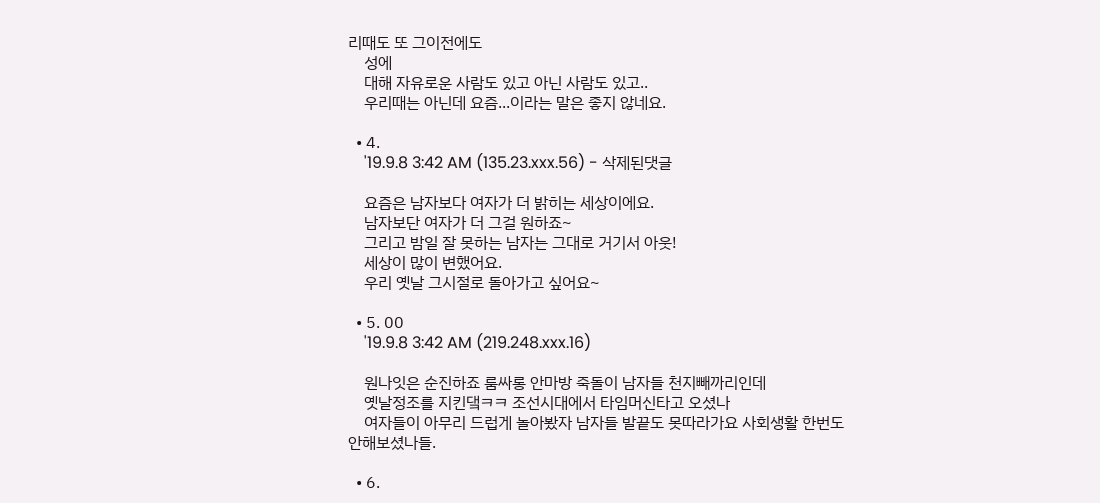리때도 또 그이전에도
    성에
    대해 자유로운 사람도 있고 아닌 사람도 있고..
    우리때는 아닌데 요즘...이라는 말은 좋지 않네요.

  • 4.
    '19.9.8 3:42 AM (135.23.xxx.56) - 삭제된댓글

    요즘은 남자보다 여자가 더 밝히는 세상이에요.
    남자보단 여자가 더 그걸 원하죠~
    그리고 밤일 잘 못하는 남자는 그대로 거기서 아웃!
    세상이 많이 변했어요.
    우리 옛날 그시절로 돌아가고 싶어요~

  • 5. 00
    '19.9.8 3:42 AM (219.248.xxx.16)

    원나잇은 순진하죠 룸싸롱 안마방 죽돌이 남자들 천지빼까리인데
    옛날정조를 지킨댘ㅋㅋ 조선시대에서 타임머신타고 오셨나
    여자들이 아무리 드럽게 놀아봤자 남자들 발끝도 못따라가요 사회생활 한번도 안해보셨나들.

  • 6.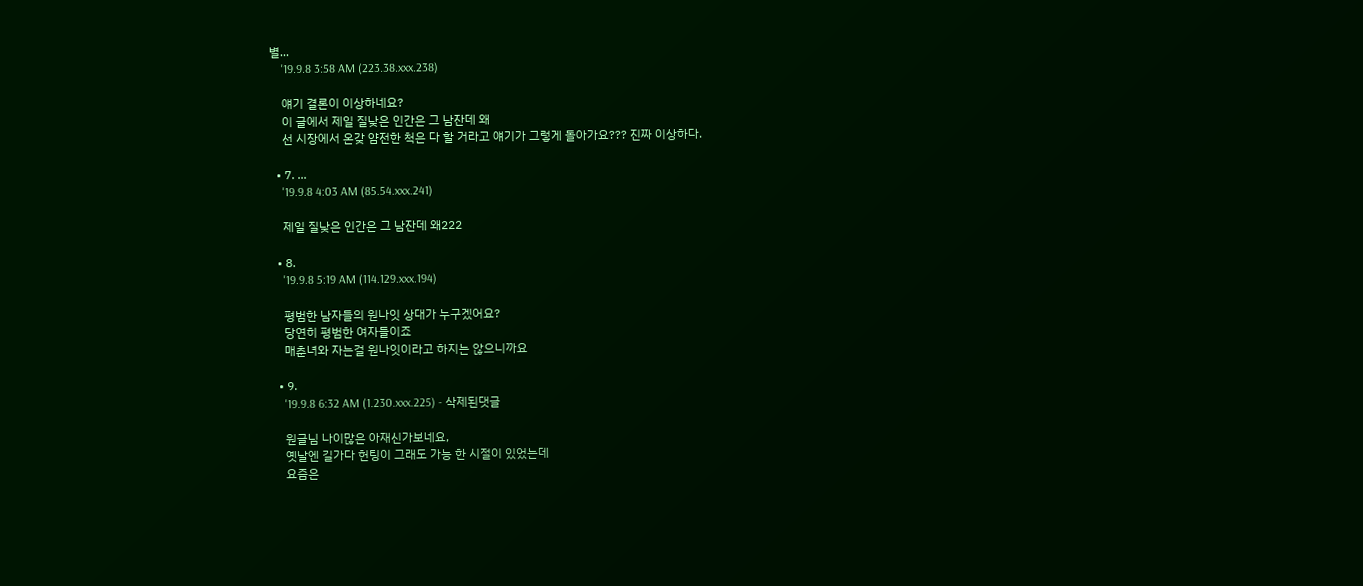별...
    '19.9.8 3:58 AM (223.38.xxx.238)

    얘기 결론이 이상하네요?
    이 글에서 제일 질낮은 인간은 그 남잔데 왜
    선 시장에서 온갖 얌전한 척은 다 할 거라고 얘기가 그렇게 돌아가요??? 진짜 이상하다.

  • 7. ...
    '19.9.8 4:03 AM (85.54.xxx.241)

    제일 질낮은 인간은 그 남잔데 왜222

  • 8.
    '19.9.8 5:19 AM (114.129.xxx.194)

    평범한 남자들의 원나잇 상대가 누구겠어요?
    당연히 평범한 여자들이죠
    매춘녀와 자는걸 원나잇이라고 하지는 않으니까요

  • 9.
    '19.9.8 6:32 AM (1.230.xxx.225) - 삭제된댓글

    원글님 나이많은 아재신가보네요,
    옛날엔 길가다 헌팅이 그래도 가능 한 시절이 있었는데
    요즘은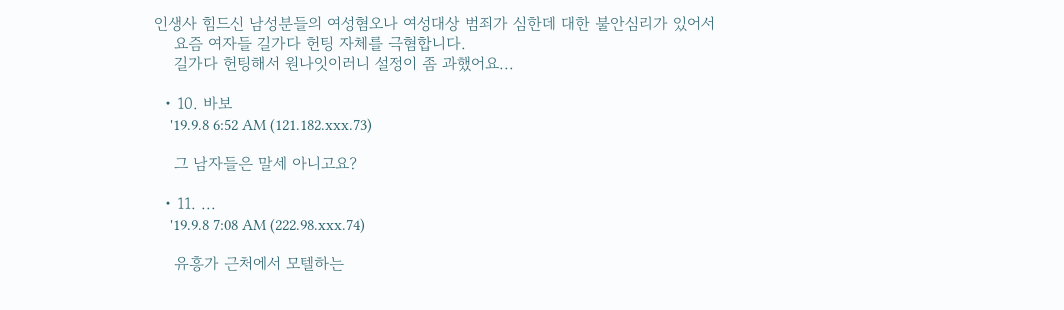인생사 힘드신 남성분들의 여성혐오나 여성대상 범죄가 심한데 대한 불안심리가 있어서
    요즘 여자들 길가다 헌팅 자체를 극혐합니다.
    길가다 헌팅해서 원나잇이러니 설정이 좀 과했어요...

  • 10. 바보
    '19.9.8 6:52 AM (121.182.xxx.73)

    그 남자들은 말세 아니고요?

  • 11. ...
    '19.9.8 7:08 AM (222.98.xxx.74)

    유흥가 근처에서 모텔하는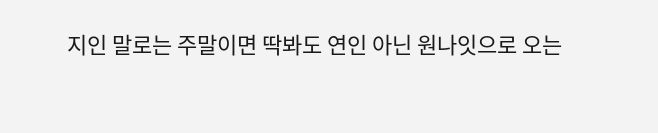지인 말로는 주말이면 딱봐도 연인 아닌 원나잇으로 오는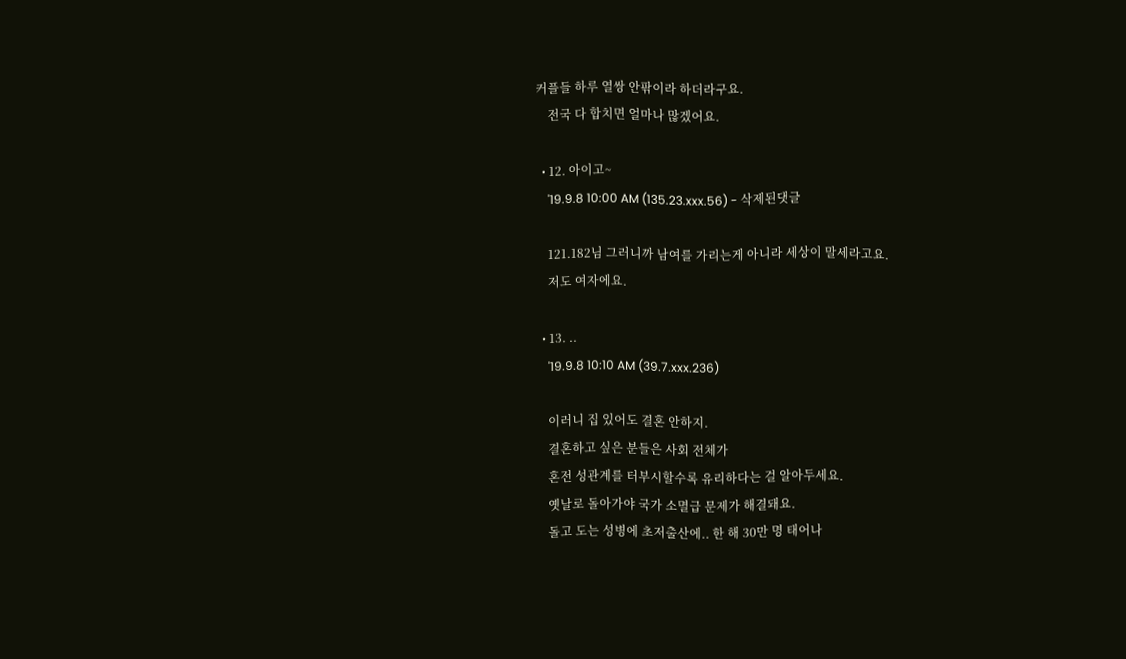커플들 하루 열쌍 안팎이라 하더라구요.
    전국 다 합치면 얼마나 많겠어요.

  • 12. 아이고~
    '19.9.8 10:00 AM (135.23.xxx.56) - 삭제된댓글

    121.182님 그러니까 남여를 가리는게 아니라 세상이 말세라고요.
    저도 여자에요.

  • 13. ..
    '19.9.8 10:10 AM (39.7.xxx.236)

    이러니 집 있어도 결혼 안하지.
    결혼하고 싶은 분들은 사회 전체가
    혼전 성관계를 터부시할수록 유리하다는 걸 알아두세요.
    옛날로 돌아가야 국가 소멸급 문제가 해결돼요.
    돌고 도는 성병에 초저출산에.. 한 해 30만 명 태어나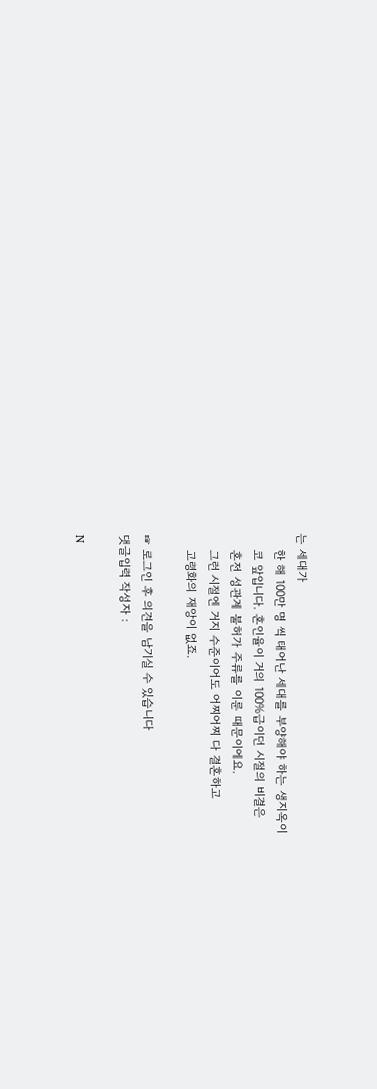는 세대가
    한 해 100만 명 씩 태어난 세대를 부양해야 하는 생지옥이
    코 앞입니다. 혼인율이 거의 100%급이던 시절의 비결은
    혼전 성관계 불허가 주류를 이룬 때문이에요.
    그런 시절엔 거지 수준이어도 어찌어찌 다 결혼하고
    고령화의 재앙이 없죠.

☞ 로그인 후 의견을 남기실 수 있습니다
댓글입력 작성자 :

N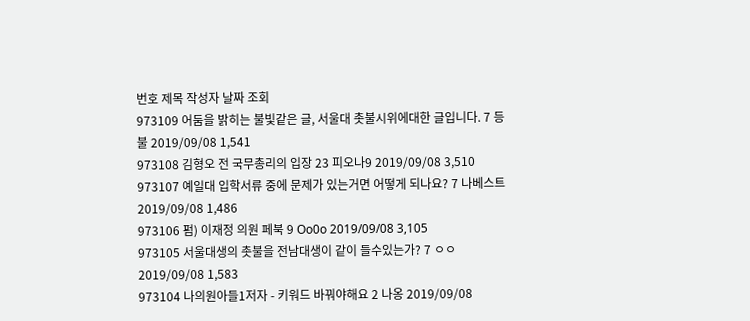번호 제목 작성자 날짜 조회
973109 어둠을 밝히는 불빛같은 글, 서울대 촛불시위에대한 글입니다. 7 등불 2019/09/08 1,541
973108 김형오 전 국무총리의 입장 23 피오나9 2019/09/08 3,510
973107 예일대 입학서류 중에 문제가 있는거면 어떻게 되나요? 7 나베스트 2019/09/08 1,486
973106 펌) 이재정 의원 페북 9 Oo0o 2019/09/08 3,105
973105 서울대생의 촛불을 전남대생이 같이 들수있는가? 7 ㅇㅇ 2019/09/08 1,583
973104 나의원아들1저자 - 키워드 바꿔야해요 2 나옹 2019/09/08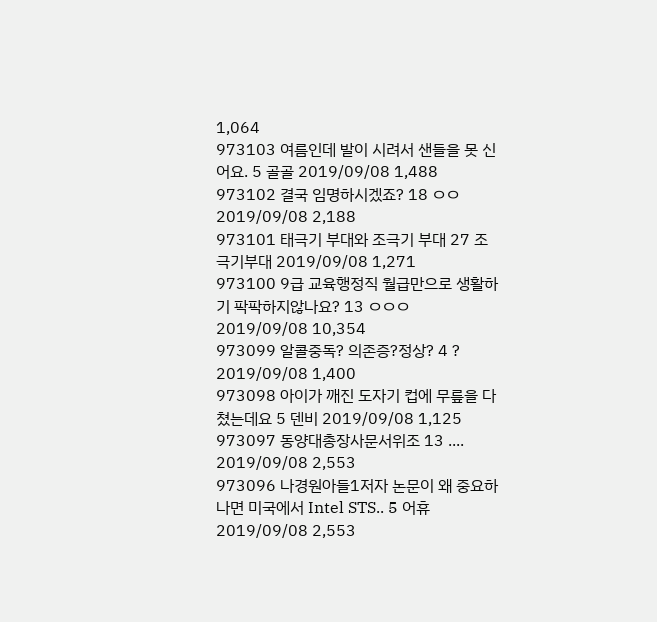1,064
973103 여름인데 발이 시려서 샌들을 못 신어요. 5 골골 2019/09/08 1,488
973102 결국 임명하시겠죠? 18 ㅇㅇ 2019/09/08 2,188
973101 태극기 부대와 조극기 부대 27 조극기부대 2019/09/08 1,271
973100 9급 교육행정직 월급만으로 생활하기 팍팍하지않나요? 13 ㅇㅇㅇ 2019/09/08 10,354
973099 알콜중독? 의존증?정상? 4 ? 2019/09/08 1,400
973098 아이가 깨진 도자기 컵에 무릎을 다쳤는데요 5 덴비 2019/09/08 1,125
973097 동양대총장사문서위조 13 .... 2019/09/08 2,553
973096 나경원아들1저자 논문이 왜 중요하나면 미국에서 Intel STS.. 5 어휴 2019/09/08 2,553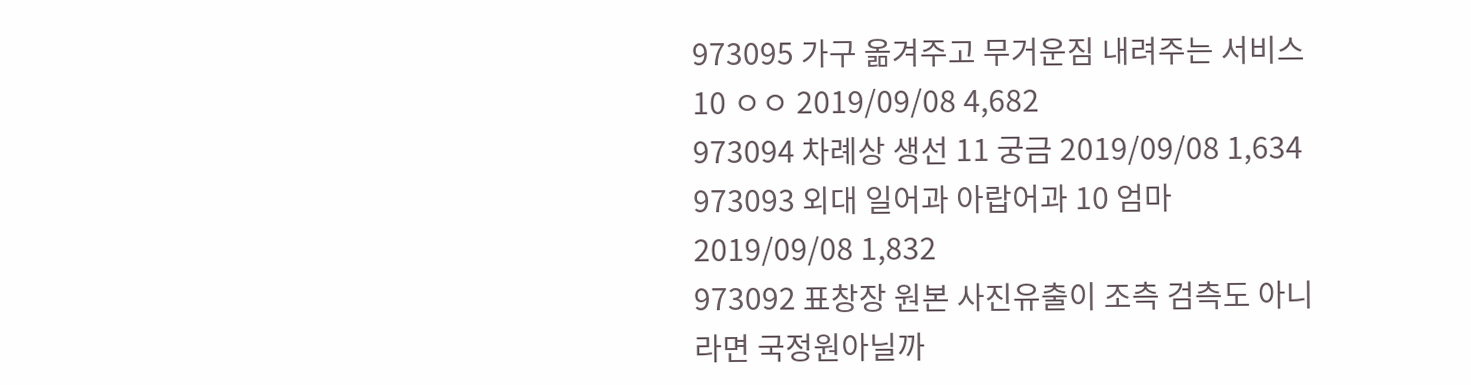973095 가구 옮겨주고 무거운짐 내려주는 서비스 10 ㅇㅇ 2019/09/08 4,682
973094 차례상 생선 11 궁금 2019/09/08 1,634
973093 외대 일어과 아랍어과 10 엄마 2019/09/08 1,832
973092 표창장 원본 사진유출이 조측 검측도 아니라면 국정원아닐까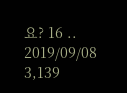요? 16 .. 2019/09/08 3,139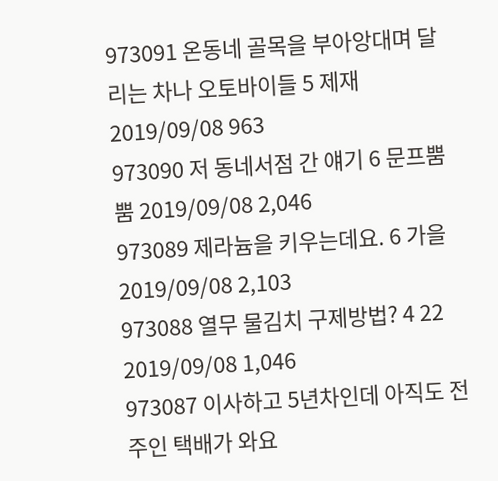973091 온동네 골목을 부아앙대며 달리는 차나 오토바이들 5 제재 2019/09/08 963
973090 저 동네서점 간 얘기 6 문프뿜뿜 2019/09/08 2,046
973089 제라늄을 키우는데요. 6 가을 2019/09/08 2,103
973088 열무 물김치 구제방법? 4 22 2019/09/08 1,046
973087 이사하고 5년차인데 아직도 전주인 택배가 와요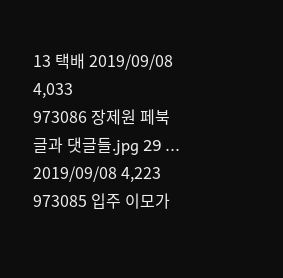13 택배 2019/09/08 4,033
973086 장제원 페북글과 댓글들.jpg 29 ... 2019/09/08 4,223
973085 입주 이모가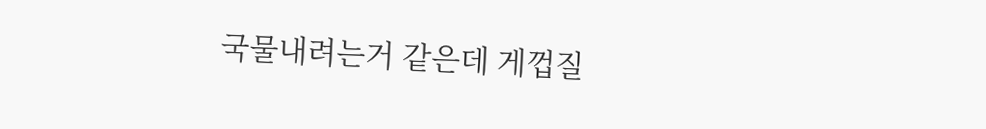국물내려는거 같은데 게껍질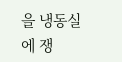을 냉동실에 쟁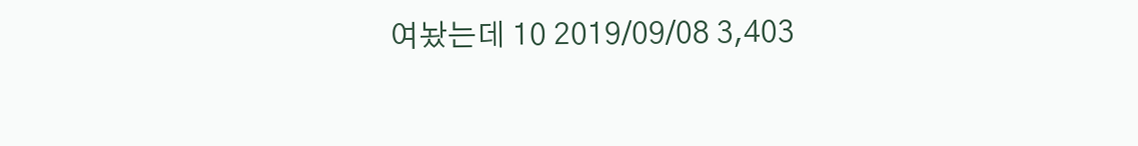여놨는데 10 2019/09/08 3,403